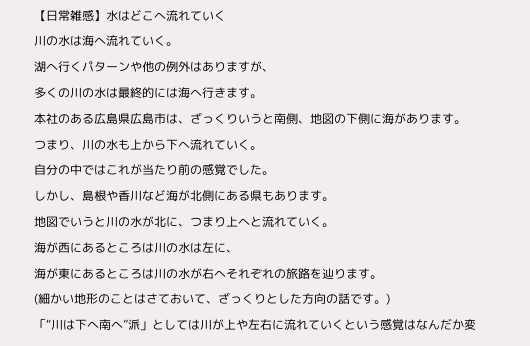【日常雑感】水はどこへ流れていく
川の水は海へ流れていく。
湖へ行くパターンや他の例外はありますが、
多くの川の水は最終的には海へ行きます。
本社のある広島県広島市は、ざっくりいうと南側、地図の下側に海があります。
つまり、川の水も上から下へ流れていく。
自分の中ではこれが当たり前の感覚でした。
しかし、島根や香川など海が北側にある県もあります。
地図でいうと川の水が北に、つまり上へと流れていく。
海が西にあるところは川の水は左に、
海が東にあるところは川の水が右へそれぞれの旅路を辿ります。
(細かい地形のことはさておいて、ざっくりとした方向の話です。)
「“川は下へ南へ”派」としては川が上や左右に流れていくという感覚はなんだか変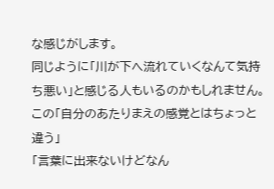な感じがします。
同じように「川が下へ流れていくなんて気持ち悪い」と感じる人もいるのかもしれません。
この「自分のあたりまえの感覚とはちょっと違う」
「言葉に出来ないけどなん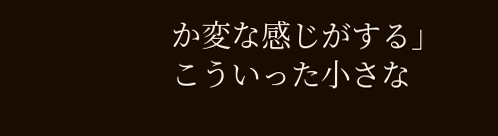か変な感じがする」
こういった小さな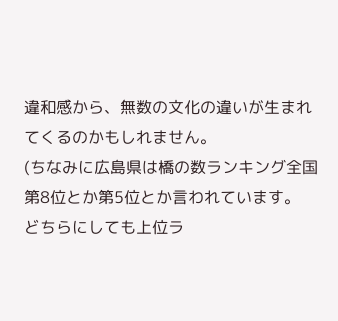違和感から、無数の文化の違いが生まれてくるのかもしれません。
(ちなみに広島県は橋の数ランキング全国第8位とか第5位とか言われています。
どちらにしても上位ラ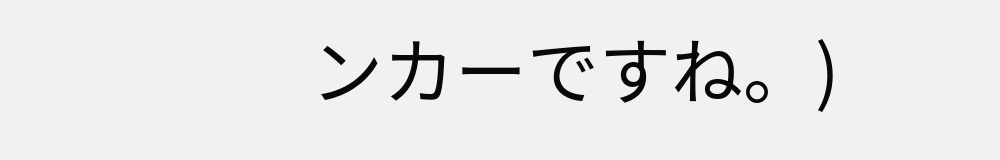ンカーですね。)